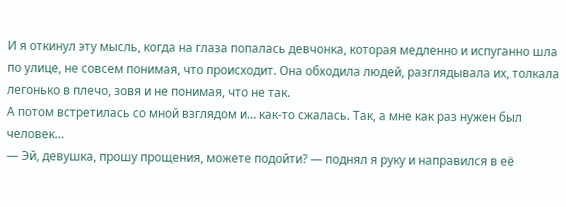И я откинул эту мысль, когда на глаза попалась девчонка, которая медленно и испуганно шла по улице, не совсем понимая, что происходит. Она обходила людей, разглядывала их, толкала легонько в плечо, зовя и не понимая, что не так.
А потом встретилась со мной взглядом и… как-то сжалась. Так, а мне как раз нужен был человек…
— Эй, девушка, прошу прощения, можете подойти? — поднял я руку и направился в её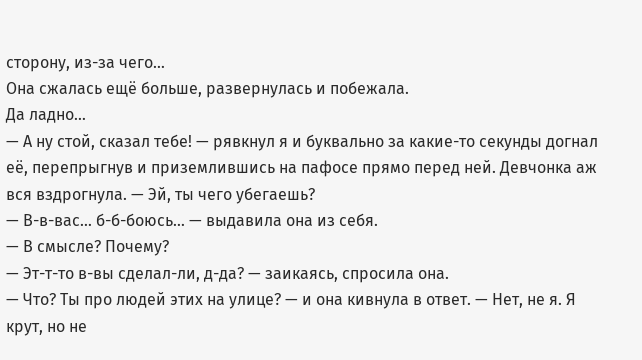сторону, из-за чего…
Она сжалась ещё больше, развернулась и побежала.
Да ладно…
— А ну стой, сказал тебе! — рявкнул я и буквально за какие-то секунды догнал её, перепрыгнув и приземлившись на пафосе прямо перед ней. Девчонка аж вся вздрогнула. — Эй, ты чего убегаешь?
— В-в-вас… б-б-боюсь… — выдавила она из себя.
— В смысле? Почему?
— Эт-т-то в-вы сделал-ли, д-да? — заикаясь, спросила она.
— Что? Ты про людей этих на улице? — и она кивнула в ответ. — Нет, не я. Я крут, но не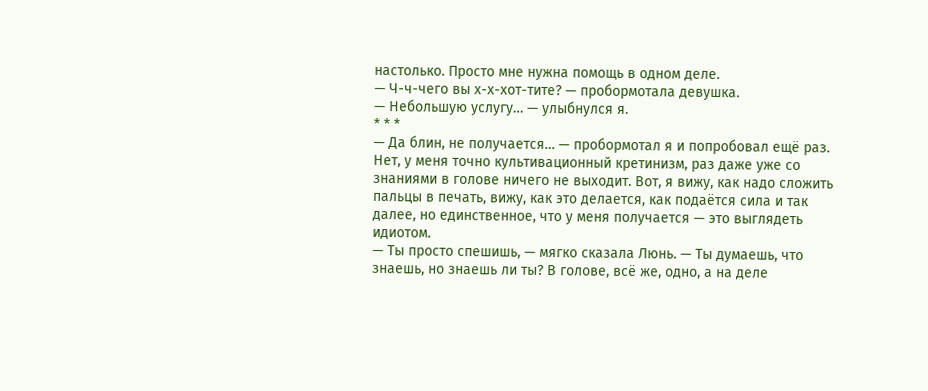настолько. Просто мне нужна помощь в одном деле.
— Ч-ч-чего вы х-х-хот-тите? — пробормотала девушка.
— Небольшую услугу… — улыбнулся я.
* * *
— Да блин, не получается… — пробормотал я и попробовал ещё раз.
Нет, у меня точно культивационный кретинизм, раз даже уже со знаниями в голове ничего не выходит. Вот, я вижу, как надо сложить пальцы в печать, вижу, как это делается, как подаётся сила и так далее, но единственное, что у меня получается — это выглядеть идиотом.
— Ты просто спешишь, — мягко сказала Люнь. — Ты думаешь, что знаешь, но знаешь ли ты? В голове, всё же, одно, а на деле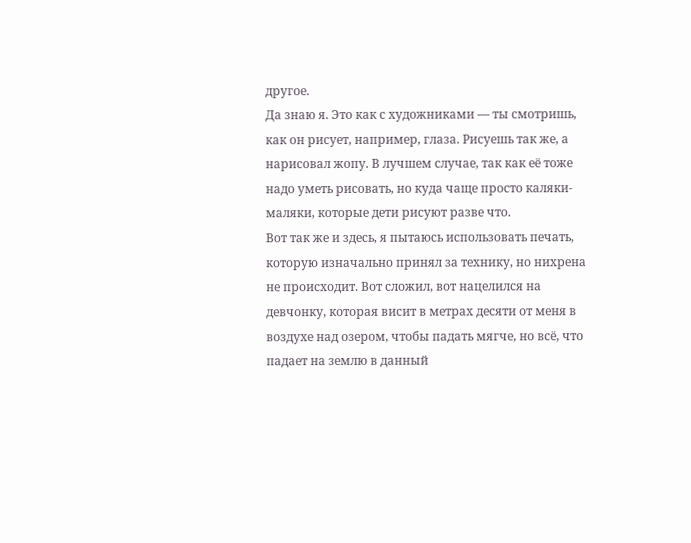другое.
Да знаю я. Это как с художниками — ты смотришь, как он рисует, например, глаза. Рисуешь так же, а нарисовал жопу. В лучшем случае, так как её тоже надо уметь рисовать, но куда чаще просто каляки-маляки, которые дети рисуют разве что.
Вот так же и здесь, я пытаюсь использовать печать, которую изначально принял за технику, но нихрена не происходит. Вот сложил, вот нацелился на девчонку, которая висит в метрах десяти от меня в воздухе над озером, чтобы падать мягче, но всё, что падает на землю в данный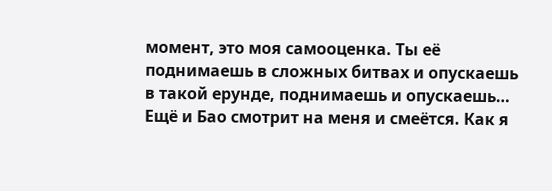момент, это моя самооценка. Ты её поднимаешь в сложных битвах и опускаешь в такой ерунде, поднимаешь и опускаешь…
Ещё и Бао смотрит на меня и смеётся. Как я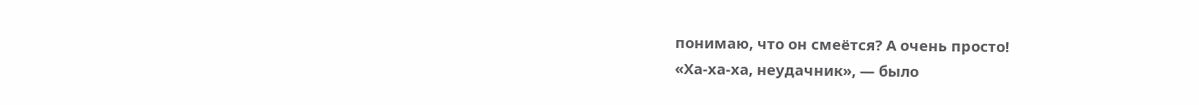понимаю, что он смеётся? А очень просто!
«Ха-ха-ха, неудачник», — было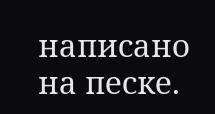написано на песке.